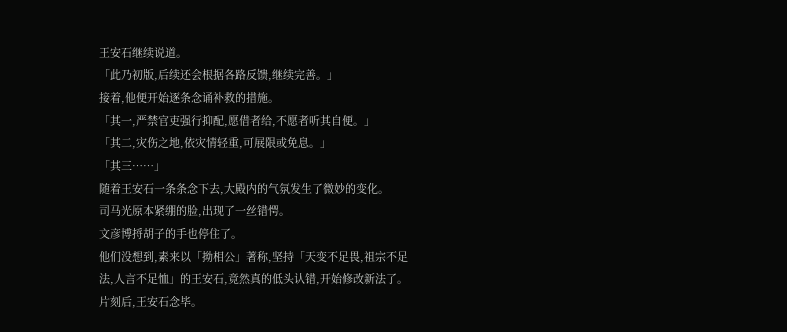王安石继续说道。
「此乃初版,后续还会根据各路反馈,继续完善。」
接着,他便开始逐条念诵补救的措施。
「其一,严禁官吏强行抑配,愿借者给,不愿者听其自便。」
「其二,灾伤之地,依灾情轻重,可展限或免息。」
「其三……」
随着王安石一条条念下去,大殿内的气氛发生了微妙的变化。
司马光原本紧绷的脸,出现了一丝错愕。
文彦博捋胡子的手也停住了。
他们没想到,素来以「拗相公」著称,坚持「天变不足畏,祖宗不足法,人言不足恤」的王安石,竟然真的低头认错,开始修改新法了。
片刻后,王安石念毕。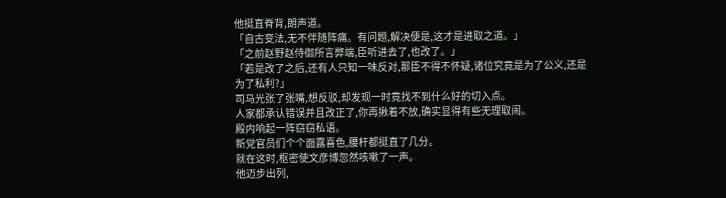他挺直脊背,朗声道。
「自古变法,无不伴随阵痛。有问题,解决便是,这才是进取之道。」
「之前赵野赵侍御所言弊端,臣听进去了,也改了。」
「若是改了之后,还有人只知一味反对,那臣不得不怀疑,诸位究竟是为了公义,还是为了私利?」
司马光张了张嘴,想反驳,却发现一时竟找不到什么好的切入点。
人家都承认错误并且改正了,你再揪着不放,确实显得有些无理取闹。
殿内响起一阵窃窃私语。
新党官员们个个面露喜色,腰杆都挺直了几分。
就在这时,枢密使文彦博忽然咳嗽了一声。
他迈步出列,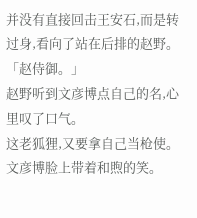并没有直接回击王安石,而是转过身,看向了站在后排的赵野。
「赵侍御。」
赵野听到文彦博点自己的名,心里叹了口气。
这老狐狸,又要拿自己当枪使。
文彦博脸上带着和煦的笑。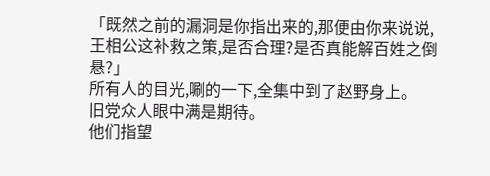「既然之前的漏洞是你指出来的,那便由你来说说,王相公这补救之策,是否合理?是否真能解百姓之倒悬?」
所有人的目光,唰的一下,全集中到了赵野身上。
旧党众人眼中满是期待。
他们指望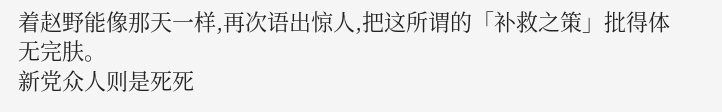着赵野能像那天一样,再次语出惊人,把这所谓的「补救之策」批得体无完肤。
新党众人则是死死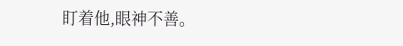盯着他,眼神不善。